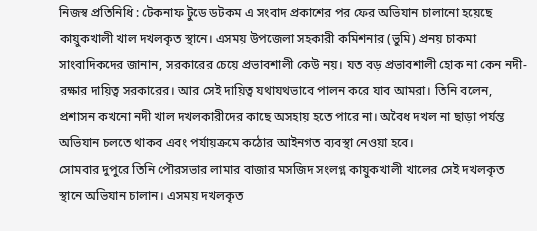নিজস্ব প্রতিনিধি : টেকনাফ টুডে ডটকম এ সংবাদ প্রকাশের পর ফের অভিযান চালানো হয়েছে কায়ুকখালী খাল দখলকৃত স্থানে। এসময় উপজেলা সহকারী কমিশনার (ভুমি) প্রনয় চাকমা সাংবাদিকদের জানান, সরকারের চেয়ে প্রভাবশালী কেউ নয়। যত বড় প্রভাবশালী হোক না কেন নদী-রক্ষার দায়িত্ব সরকারের। আর সেই দায়িত্ব যথাযথভাবে পালন করে যাব আমরা। তিনি বলেন, প্রশাসন কখনো নদী খাল দখলকারীদের কাছে অসহায় হতে পারে না। অবৈধ দখল না ছাড়া পর্যন্ত অভিযান চলতে থাকব এবং পর্যায়ক্রমে কঠোর আইনগত ব্যবস্থা নেওয়া হবে।
সোমবার দুপুরে তিনি পৌরসভার লামার বাজার মসজিদ সংলগ্ন কায়ুকখালী খালের সেই দখলকৃত স্থানে অভিযান চালান। এসময় দখলকৃত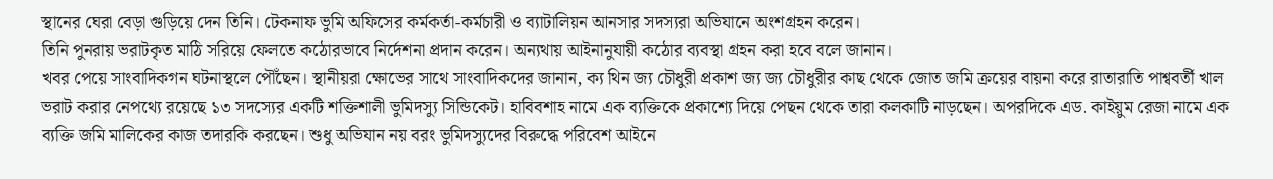স্থানের ঘেরা বেড়া গুড়িয়ে দেন তিনি। টেকনাফ ভুমি অফিসের কর্মকর্তা-কর্মচারী ও ব্যাটালিয়ন আনসার সদস্যরা অভিযানে অংশগ্রহন করেন।
তিনি পুনরায় ভরাটকৃত মাঠি সরিয়ে ফেলতে কঠোরভাবে নির্দেশনা প্রদান করেন। অন্যথায় আইনানুযায়ী কঠোর ব্যবস্থা গ্রহন করা হবে বলে জানান।
খবর পেয়ে সাংবাদিকগন ঘটনাস্থলে পৌঁছেন। স্থানীয়রা ক্ষোভের সাথে সাংবাদিকদের জানান, ক্য থিন জ্য চৌধুরী প্রকাশ জ্য জ্য চৌধুরীর কাছ থেকে জোত জমি ক্রয়ের বায়না করে রাতারাতি পাশ্ববর্তী খাল ভরাট করার নেপথ্যে রয়েছে ১৩ সদস্যের একটি শক্তিশালী ভুমিদস্যু সিন্ডিকেট। হাবিবশাহ নামে এক ব্যক্তিকে প্রকাশ্যে দিয়ে পেছন থেকে তারা কলকাটি নাড়ছেন। অপরদিকে এড. কাইয়ুম রেজা নামে এক ব্যক্তি জমি মালিকের কাজ তদারকি করছেন। শুধু অভিযান নয় বরং ভুমিদস্যুদের বিরুদ্ধে পরিবেশ আইনে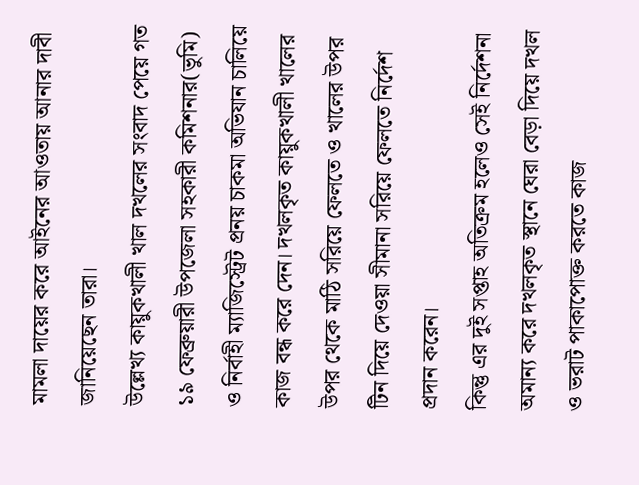মামলা দায়ের করে আইনের আওতায় আনার দাবী জানিয়েছেন তারা।
উল্লেখ্য কায়ুকখালী খাল দখলের সংবাদ পেয়ে গত ১৯ ফেব্রুয়ারী উপজেলা সহকারী কমিশনার(ভুমি) ও নির্বাহী ম্যাজিস্ট্রেট প্রনয় চাকমা অভিযান চালিয়ে কাজ বন্ধ করে দেন। দখলকৃত কায়ুকখালী খালের উপর থেকে মাঠি সরিয়ে ফেলতে ও খালের উপর টিন দিয়ে দেওয়া সীমানা সরিয়ে ফেলতে নির্দেশ প্রদান করেন।
কিন্তু এর দুই সপ্তাহ অতিক্রম হলেও সেই নির্দেশনা অমান্য করে দখলকৃত স্থানে ঘেরা বেড়া দিয়ে দখল ও ভরাট পাকাপোক্ত করতে কাজ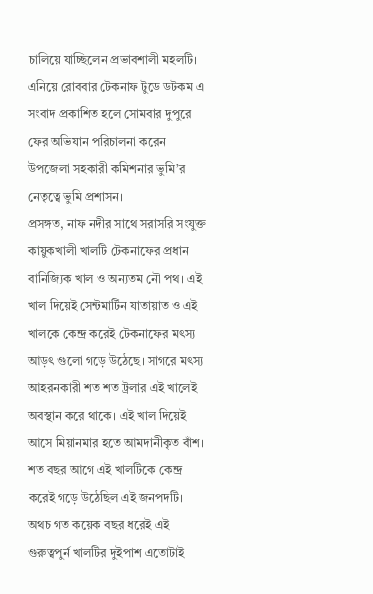চালিয়ে যাচ্ছিলেন প্রভাবশালী মহলটি। এনিয়ে রোববার টেকনাফ টুডে ডটকম এ সংবাদ প্রকাশিত হলে সোমবার দুপুরে ফের অভিযান পরিচালনা করেন উপজেলা সহকারী কমিশনার ভুমি’র নেতৃত্বে ভুমি প্রশাসন।
প্রসঙ্গত, নাফ নদীর সাথে সরাসরি সংযুক্ত কায়ুকখালী খালটি টেকনাফের প্রধান বানিজ্যিক খাল ও অন্যতম নৌ পথ। এই খাল দিয়েই সেন্টমার্টিন যাতায়াত ও এই খালকে কেন্দ্র করেই টেকনাফের মৎস্য আড়ৎ গুলো গড়ে উঠেছে। সাগরে মৎস্য আহরনকারী শত শত ট্রলার এই খালেই অবস্থান করে থাকে। এই খাল দিয়েই আসে মিয়ানমার হতে আমদানীকৃত বাঁশ। শত বছর আগে এই খালটিকে কেন্দ্র করেই গড়ে উঠেছিল এই জনপদটি। অথচ গত কয়েক বছর ধরেই এই গুরুত্বপুর্ন খালটির দুইপাশ এতোটাই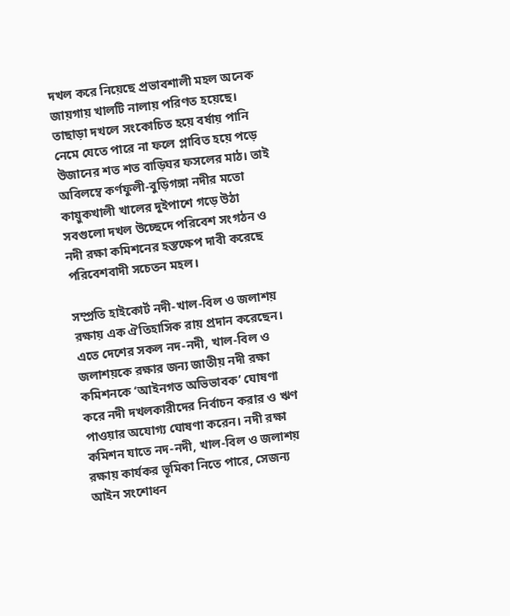দখল করে নিয়েছে প্রভাবশালী মহল অনেক জায়গায় খালটি নালায় পরিণত হয়েছে। তাছাড়া দখলে সংকোচিত হয়ে বর্ষায় পানি নেমে যেতে পারে না ফলে প্লাবিত হয়ে পড়ে উজানের শত শত বাড়িঘর ফসলের মাঠ। তাই অবিলম্বে কর্ণফুলী-বুড়িগঙ্গা নদীর মতো কায়ুকখালী খালের দুইপাশে গড়ে উঠা সবগুলো দখল উচ্ছেদে পরিবেশ সংগঠন ও নদী রক্ষা কমিশনের হস্তক্ষেপ দাবী করেছে পরিবেশবাদী সচেতন মহল।

সম্প্রতি হাইকোর্ট নদী-খাল-বিল ও জলাশয় রক্ষায় এক ঐতিহাসিক রায় প্রদান করেছেন। এতে দেশের সকল নদ-নদী, খাল-বিল ও জলাশয়কে রক্ষার জন্য জাতীয় নদী রক্ষা কমিশনকে ‘আইনগত অভিভাবক’ ঘোষণা করে নদী দখলকারীদের নির্বাচন করার ও ঋণ পাওয়ার অযোগ্য ঘোষণা করেন। নদী রক্ষা কমিশন যাতে নদ-নদী, খাল-বিল ও জলাশয় রক্ষায় কার্যকর ভূমিকা নিতে পারে, সেজন্য আইন সংশোধন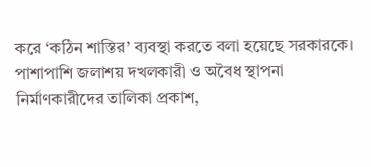করে ‘কঠিন শাস্তির’ ব্যবস্থা করতে বলা হয়েছে সরকারকে। পাশাপাশি জলাশয় দখলকারী ও অবৈধ স্থাপনা নির্মাণকারীদের তালিকা প্রকাশ,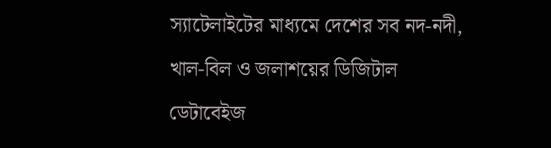স্যাটেলাইটের মাধ্যমে দেশের সব নদ-নদী, খাল-বিল ও জলাশয়ের ডিজিটাল ডেটাবেইজ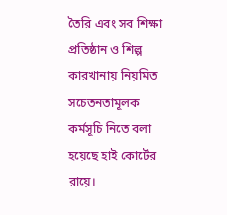তৈরি এবং সব শিক্ষা প্রতিষ্ঠান ও শিল্প কারখানায় নিয়মিত সচেতনতামূলক কর্মসূচি নিতে বলা হয়েছে হাই কোর্টের রায়ে।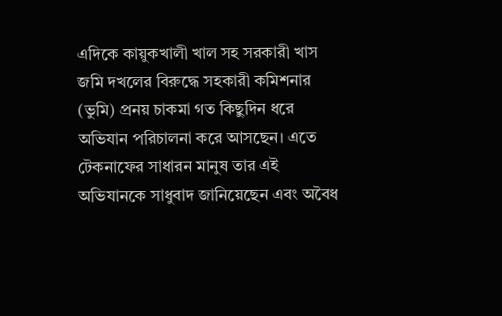এদিকে কায়ুকখালী খাল সহ সরকারী খাস জমি দখলের বিরুদ্ধে সহকারী কমিশনার (ভুমি) প্রনয় চাকমা গত কিছুদিন ধরে অভিযান পরিচালনা করে আসছেন। এতে টেকনাফের সাধারন মানুষ তার এই অভিযানকে সাধুবাদ জানিয়েছেন এবং অবৈধ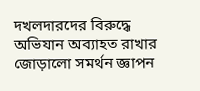দখলদারদের বিরুদ্ধে অভিযান অব্যাহত রাখার জোড়ালো সমর্থন জ্ঞাপন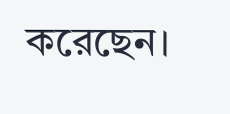করেছেন।